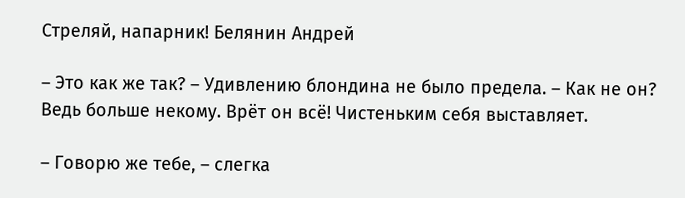Стреляй, напарник! Белянин Андрей

– Это как же так? – Удивлению блондина не было предела. – Как не он? Ведь больше некому. Врёт он всё! Чистеньким себя выставляет.

– Говорю же тебе, – слегка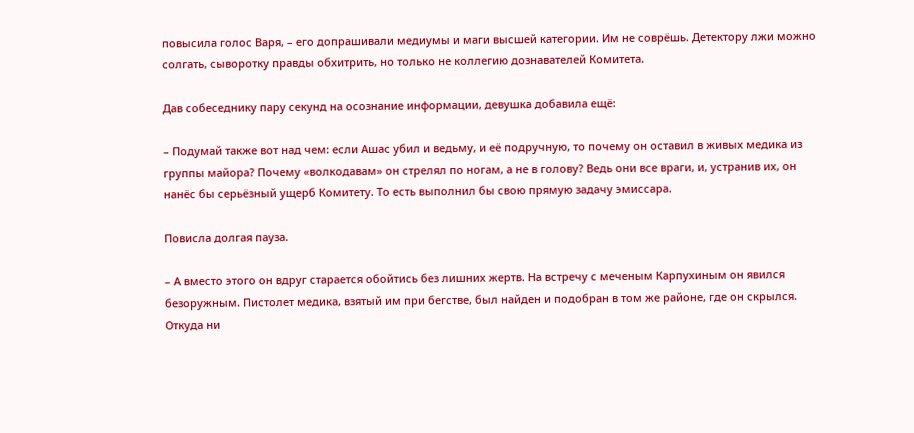повысила голос Варя, – его допрашивали медиумы и маги высшей категории. Им не соврёшь. Детектору лжи можно солгать, сыворотку правды обхитрить, но только не коллегию дознавателей Комитета.

Дав собеседнику пару секунд на осознание информации, девушка добавила ещё:

– Подумай также вот над чем: если Ашас убил и ведьму, и её подручную, то почему он оставил в живых медика из группы майора? Почему «волкодавам» он стрелял по ногам, а не в голову? Ведь они все враги, и, устранив их, он нанёс бы серьёзный ущерб Комитету. То есть выполнил бы свою прямую задачу эмиссара.

Повисла долгая пауза.

– А вместо этого он вдруг старается обойтись без лишних жертв. На встречу с меченым Карпухиным он явился безоружным. Пистолет медика, взятый им при бегстве, был найден и подобран в том же районе, где он скрылся. Откуда ни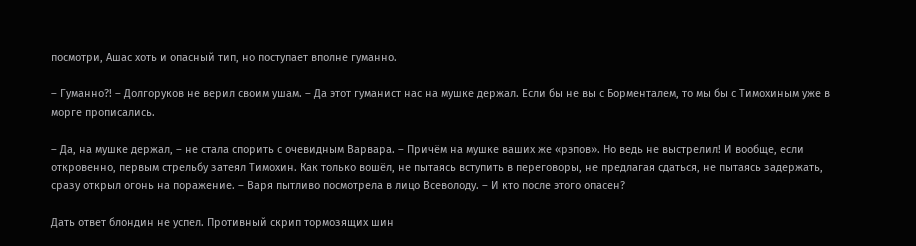посмотри, Ашас хоть и опасный тип, но поступает вполне гуманно.

– Гуманно?! – Долгоруков не верил своим ушам. – Да этот гуманист нас на мушке держал. Если бы не вы с Борменталем, то мы бы с Тимохиным уже в морге прописались.

– Да, на мушке держал, – не стала спорить с очевидным Варвара. – Причём на мушке ваших же «рэпов». Но ведь не выстрелил! И вообще, если откровенно, первым стрельбу затеял Тимохин. Как только вошёл, не пытаясь вступить в переговоры, не предлагая сдаться, не пытаясь задержать, сразу открыл огонь на поражение. – Варя пытливо посмотрела в лицо Всеволоду. – И кто после этого опасен?

Дать ответ блондин не успел. Противный скрип тормозящих шин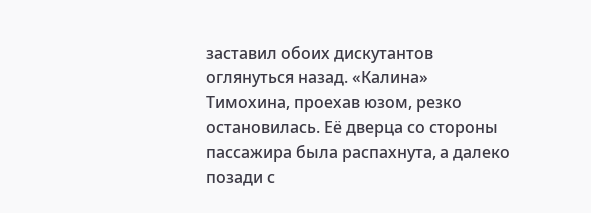заставил обоих дискутантов оглянуться назад. «Калина» Тимохина, проехав юзом, резко остановилась. Её дверца со стороны пассажира была распахнута, а далеко позади с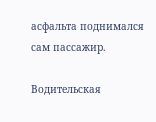асфальта поднимался сам пассажир.

Водительская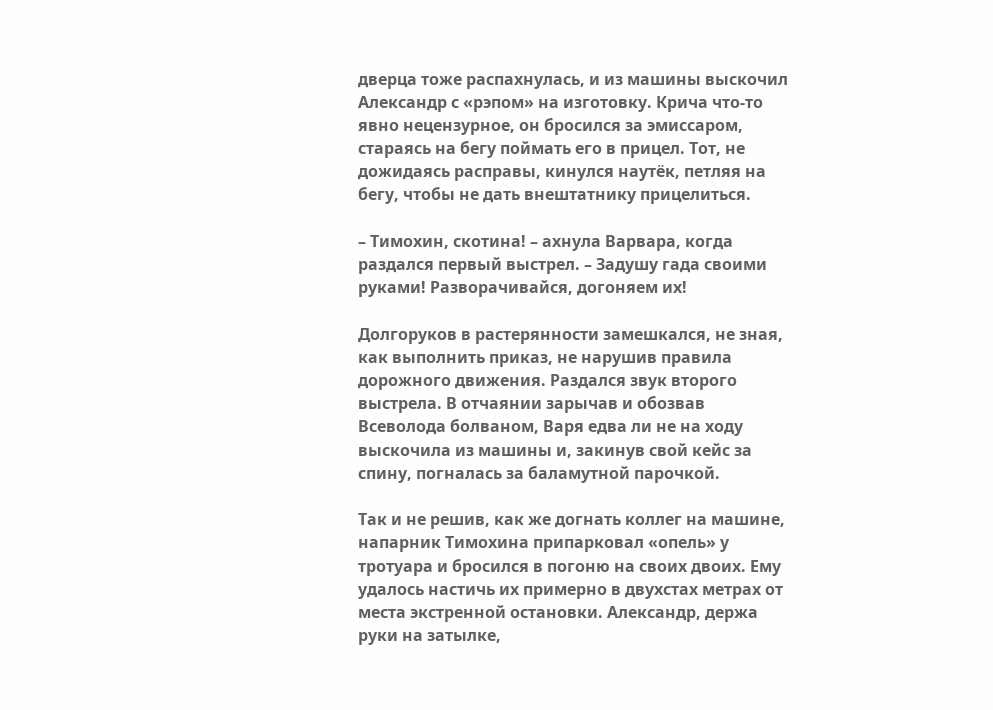дверца тоже распахнулась, и из машины выскочил Александр с «рэпом» на изготовку. Крича что-то явно нецензурное, он бросился за эмиссаром, стараясь на бегу поймать его в прицел. Тот, не дожидаясь расправы, кинулся наутёк, петляя на бегу, чтобы не дать внештатнику прицелиться.

– Тимохин, скотина! – ахнула Варвара, когда раздался первый выстрел. – Задушу гада своими руками! Разворачивайся, догоняем их!

Долгоруков в растерянности замешкался, не зная, как выполнить приказ, не нарушив правила дорожного движения. Раздался звук второго выстрела. В отчаянии зарычав и обозвав Всеволода болваном, Варя едва ли не на ходу выскочила из машины и, закинув свой кейс за спину, погналась за баламутной парочкой.

Так и не решив, как же догнать коллег на машине, напарник Тимохина припарковал «опель» у тротуара и бросился в погоню на своих двоих. Ему удалось настичь их примерно в двухстах метрах от места экстренной остановки. Александр, держа руки на затылке,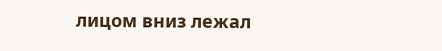лицом вниз лежал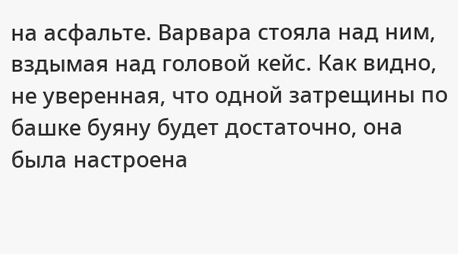на асфальте. Варвара стояла над ним, вздымая над головой кейс. Как видно, не уверенная, что одной затрещины по башке буяну будет достаточно, она была настроена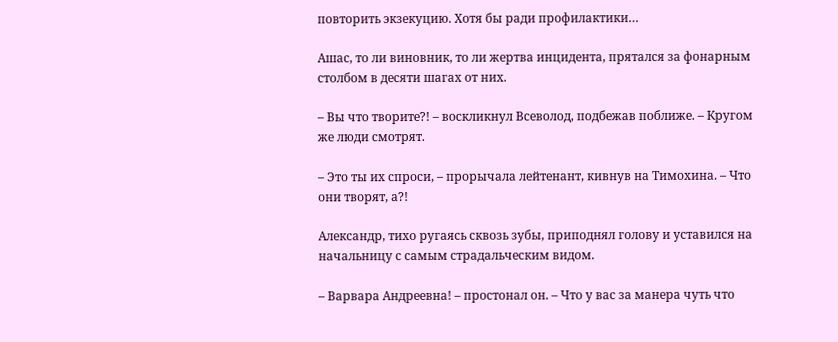повторить экзекуцию. Хотя бы ради профилактики…

Ашас, то ли виновник, то ли жертва инцидента, прятался за фонарным столбом в десяти шагах от них.

– Вы что творите?! – воскликнул Всеволод, подбежав поближе. – Кругом же люди смотрят.

– Это ты их спроси, – прорычала лейтенант, кивнув на Тимохина. – Что они творят, а?!

Александр, тихо ругаясь сквозь зубы, приподнял голову и уставился на начальницу с самым страдальческим видом.

– Варвара Андреевна! – простонал он. – Что у вас за манера чуть что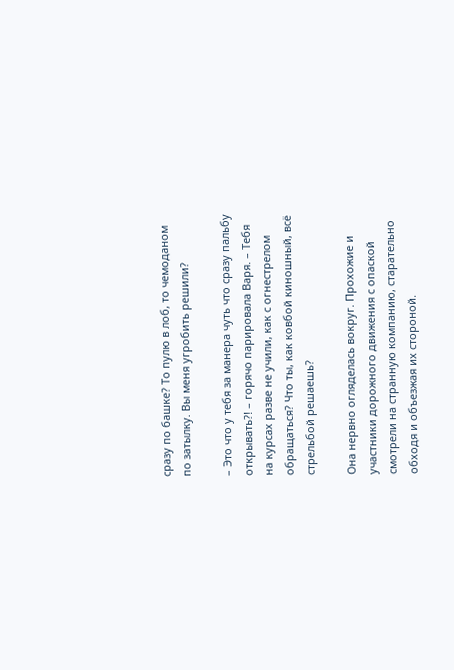сразу по башке? То пулю в лоб, то чемоданом по затылку. Вы меня угробить решили?

– Это что у тебя за манера чуть что сразу пальбу открывать?! – горячо парировала Варя. – Тебя на курсах разве не учили, как с огнестрелом обращаться? Что ты, как ковбой киношный, всё стрельбой решаешь?

Она нервно огляделась вокруг. Прохожие и участники дорожного движения с опаской смотрели на странную компанию, старательно обходя и объезжая их стороной.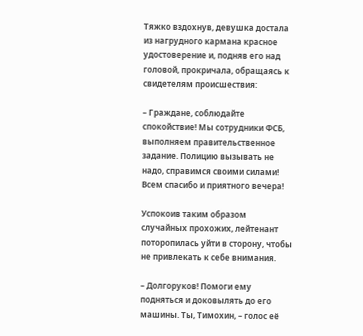Тяжко вздохнув, девушка достала из нагрудного кармана красное удостоверение и, подняв его над головой, прокричала, обращаясь к свидетелям происшествия:

– Граждане, соблюдайте спокойствие! Мы сотрудники ФСБ, выполняем правительственное задание. Полицию вызывать не надо, справимся своими силами! Всем спасибо и приятного вечера!

Успокоив таким образом случайных прохожих, лейтенант поторопилась уйти в сторону, чтобы не привлекать к себе внимания.

– Долгоруков! Помоги ему подняться и доковылять до его машины. Ты, Тимохин, – голос её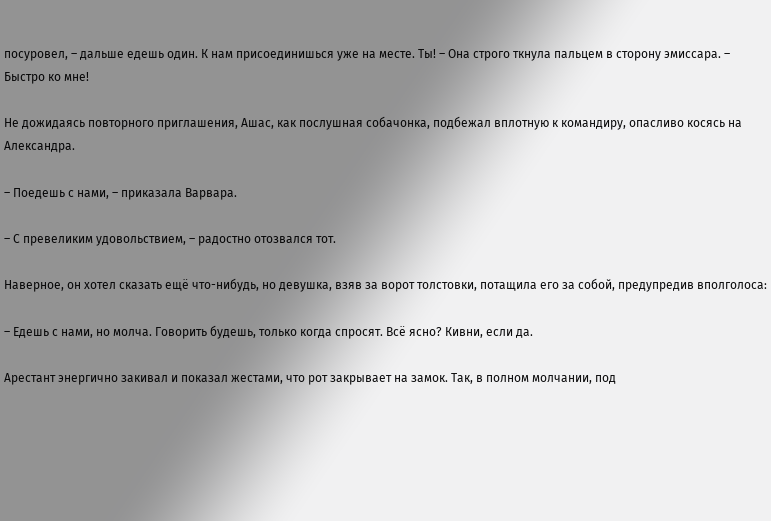посуровел, – дальше едешь один. К нам присоединишься уже на месте. Ты! – Она строго ткнула пальцем в сторону эмиссара. – Быстро ко мне!

Не дожидаясь повторного приглашения, Ашас, как послушная собачонка, подбежал вплотную к командиру, опасливо косясь на Александра.

– Поедешь с нами, – приказала Варвара.

– С превеликим удовольствием, – радостно отозвался тот.

Наверное, он хотел сказать ещё что-нибудь, но девушка, взяв за ворот толстовки, потащила его за собой, предупредив вполголоса:

– Едешь с нами, но молча. Говорить будешь, только когда спросят. Всё ясно? Кивни, если да.

Арестант энергично закивал и показал жестами, что рот закрывает на замок. Так, в полном молчании, под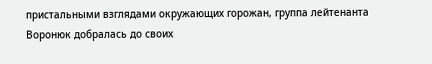пристальными взглядами окружающих горожан, группа лейтенанта Воронюк добралась до своих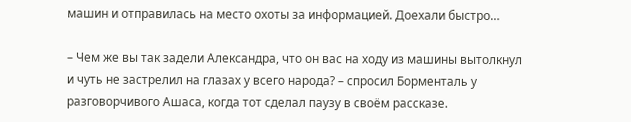машин и отправилась на место охоты за информацией. Доехали быстро…

– Чем же вы так задели Александра, что он вас на ходу из машины вытолкнул и чуть не застрелил на глазах у всего народа? – спросил Борменталь у разговорчивого Ашаса, когда тот сделал паузу в своём рассказе.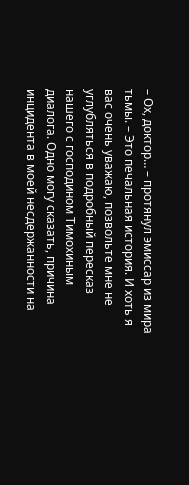– Ох, доктор… – протянул эмиссар из мира тьмы. – Это печальная история. И хоть я вас очень уважаю, позвольте мне не углубляться в подробный пересказ нашего с господином Тимохиным диалога. Одно могу сказать, причина инцидента в моей несдержанности на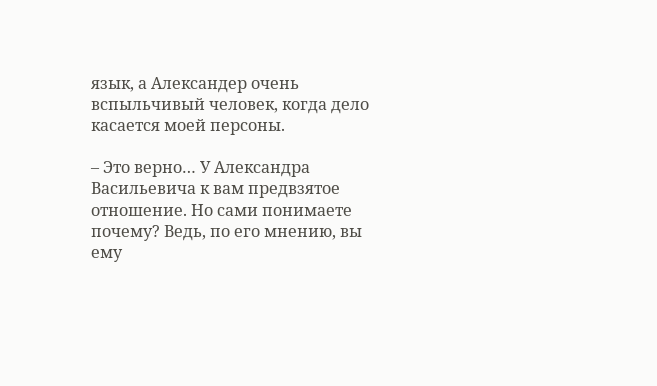язык, а Александер очень вспыльчивый человек, когда дело касается моей персоны.

– Это верно… У Александра Васильевича к вам предвзятое отношение. Но сами понимаете почему? Ведь, по его мнению, вы ему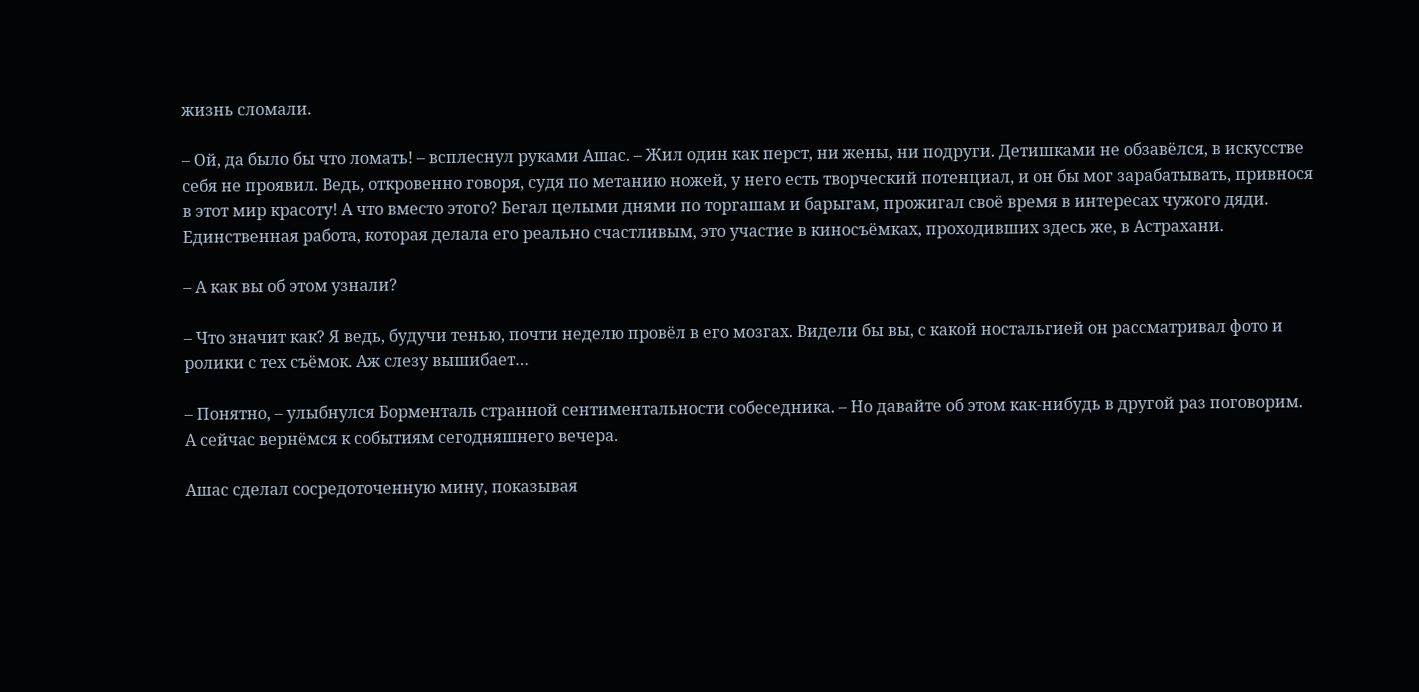жизнь сломали.

– Ой, да было бы что ломать! – всплеснул руками Ашас. – Жил один как перст, ни жены, ни подруги. Детишками не обзавёлся, в искусстве себя не проявил. Ведь, откровенно говоря, судя по метанию ножей, у него есть творческий потенциал, и он бы мог зарабатывать, привнося в этот мир красоту! А что вместо этого? Бегал целыми днями по торгашам и барыгам, прожигал своё время в интересах чужого дяди. Единственная работа, которая делала его реально счастливым, это участие в киносъёмках, проходивших здесь же, в Астрахани.

– А как вы об этом узнали?

– Что значит как? Я ведь, будучи тенью, почти неделю провёл в его мозгах. Видели бы вы, с какой ностальгией он рассматривал фото и ролики с тех съёмок. Аж слезу вышибает…

– Понятно, – улыбнулся Борменталь странной сентиментальности собеседника. – Но давайте об этом как-нибудь в другой раз поговорим. А сейчас вернёмся к событиям сегодняшнего вечера.

Ашас сделал сосредоточенную мину, показывая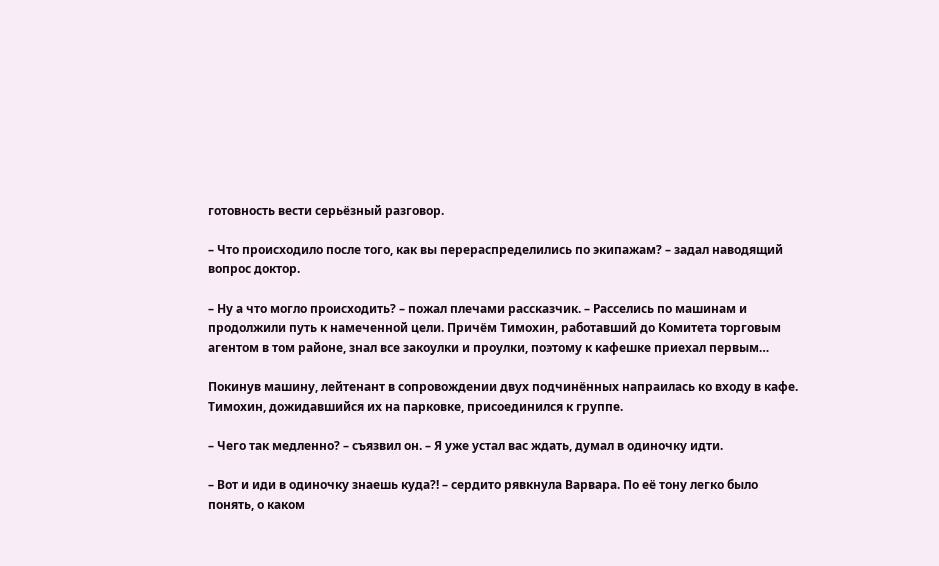готовность вести серьёзный разговор.

– Что происходило после того, как вы перераспределились по экипажам? – задал наводящий вопрос доктор.

– Ну а что могло происходить? – пожал плечами рассказчик. – Расселись по машинам и продолжили путь к намеченной цели. Причём Тимохин, работавший до Комитета торговым агентом в том районе, знал все закоулки и проулки, поэтому к кафешке приехал первым…

Покинув машину, лейтенант в сопровождении двух подчинённых напраилась ко входу в кафе. Тимохин, дожидавшийся их на парковке, присоединился к группе.

– Чего так медленно? – съязвил он. – Я уже устал вас ждать, думал в одиночку идти.

– Вот и иди в одиночку знаешь куда?! – сердито рявкнула Варвара. По её тону легко было понять, о каком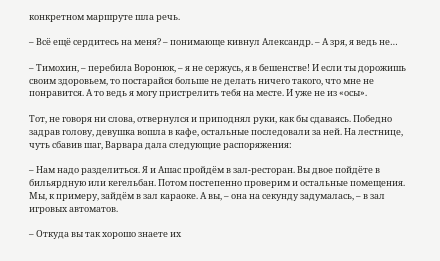конкретном маршруте шла речь.

– Всё ещё сердитесь на меня? – понимающе кивнул Александр. – А зря, я ведь не…

– Тимохин, – перебила Воронюк, – я не сержусь, я в бешенстве! И если ты дорожишь своим здоровьем, то постарайся больше не делать ничего такого, что мне не понравится. А то ведь я могу пристрелить тебя на месте. И уже не из «осы».

Тот, не говоря ни слова, отвернулся и приподнял руки, как бы сдаваясь. Победно задрав голову, девушка вошла в кафе, остальные последовали за ней. На лестнице, чуть сбавив шаг, Варвара дала следующие распоряжения:

– Нам надо разделиться. Я и Ашас пройдём в зал-ресторан. Вы двое пойдёте в бильярдную или кегельбан. Потом постепенно проверим и остальные помещения. Мы, к примеру, зайдём в зал караоке. А вы, – она на секунду задумалась, – в зал игровых автоматов.

– Откуда вы так хорошо знаете их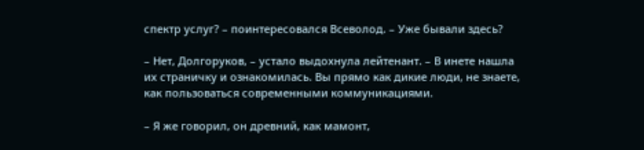спектр услуг? – поинтересовался Всеволод. – Уже бывали здесь?

– Нет, Долгоруков, – устало выдохнула лейтенант. – В инете нашла их страничку и ознакомилась. Вы прямо как дикие люди, не знаете, как пользоваться современными коммуникациями.

– Я же говорил, он древний, как мамонт,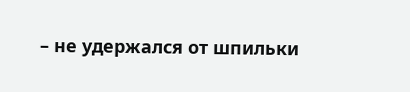– не удержался от шпильки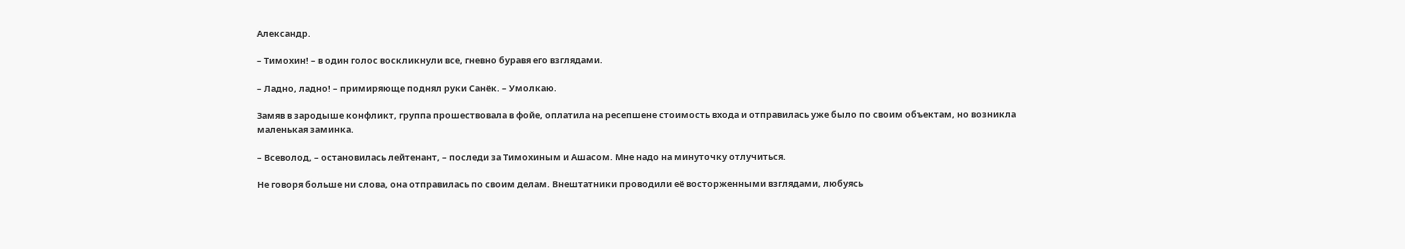Александр.

– Тимохин! – в один голос воскликнули все, гневно буравя его взглядами.

– Ладно, ладно! – примиряюще поднял руки Санёк. – Умолкаю.

Замяв в зародыше конфликт, группа прошествовала в фойе, оплатила на ресепшене стоимость входа и отправилась уже было по своим объектам, но возникла маленькая заминка.

– Всеволод, – остановилась лейтенант, – последи за Тимохиным и Ашасом. Мне надо на минуточку отлучиться.

Не говоря больше ни слова, она отправилась по своим делам. Внештатники проводили её восторженными взглядами, любуясь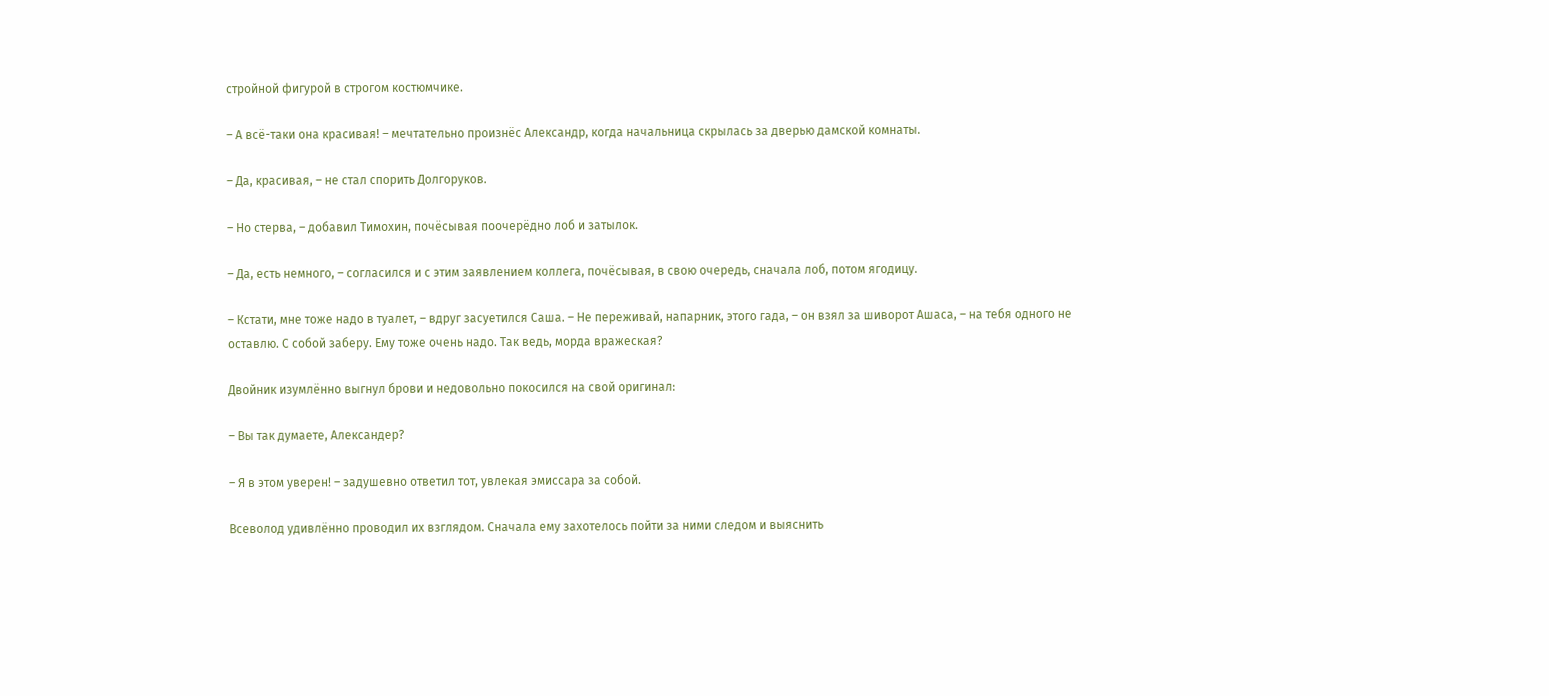стройной фигурой в строгом костюмчике.

– А всё-таки она красивая! – мечтательно произнёс Александр, когда начальница скрылась за дверью дамской комнаты.

– Да, красивая, – не стал спорить Долгоруков.

– Но стерва, – добавил Тимохин, почёсывая поочерёдно лоб и затылок.

– Да, есть немного, – согласился и с этим заявлением коллега, почёсывая, в свою очередь, сначала лоб, потом ягодицу.

– Кстати, мне тоже надо в туалет, – вдруг засуетился Саша. – Не переживай, напарник, этого гада, – он взял за шиворот Ашаса, – на тебя одного не оставлю. С собой заберу. Ему тоже очень надо. Так ведь, морда вражеская?

Двойник изумлённо выгнул брови и недовольно покосился на свой оригинал:

– Вы так думаете, Александер?

– Я в этом уверен! – задушевно ответил тот, увлекая эмиссара за собой.

Всеволод удивлённо проводил их взглядом. Сначала ему захотелось пойти за ними следом и выяснить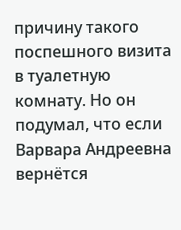причину такого поспешного визита в туалетную комнату. Но он подумал, что если Варвара Андреевна вернётся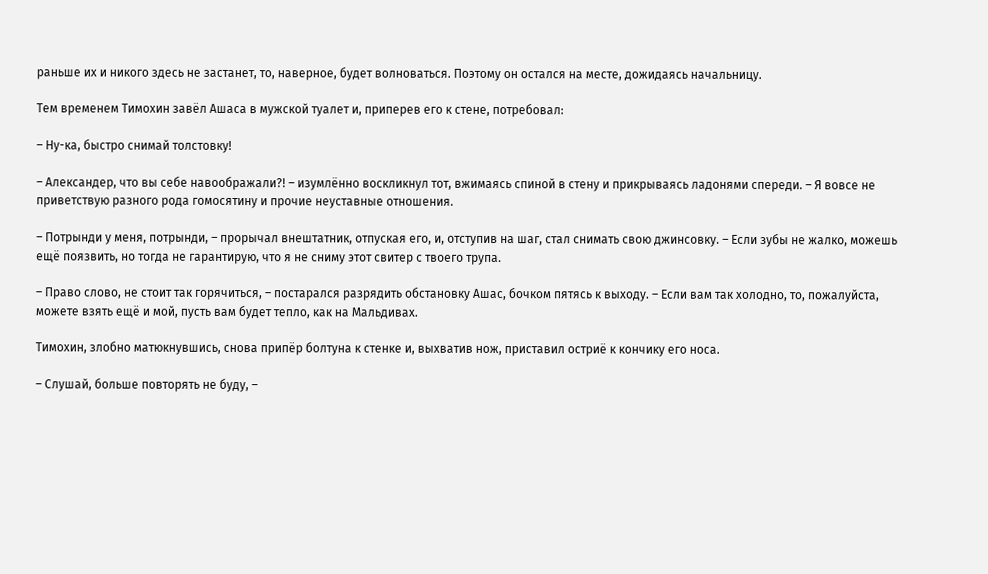раньше их и никого здесь не застанет, то, наверное, будет волноваться. Поэтому он остался на месте, дожидаясь начальницу.

Тем временем Тимохин завёл Ашаса в мужской туалет и, приперев его к стене, потребовал:

– Ну-ка, быстро снимай толстовку!

– Александер, что вы себе навоображали?! – изумлённо воскликнул тот, вжимаясь спиной в стену и прикрываясь ладонями спереди. – Я вовсе не приветствую разного рода гомосятину и прочие неуставные отношения.

– Потрынди у меня, потрынди, – прорычал внештатник, отпуская его, и, отступив на шаг, стал снимать свою джинсовку. – Если зубы не жалко, можешь ещё поязвить, но тогда не гарантирую, что я не сниму этот свитер с твоего трупа.

– Право слово, не стоит так горячиться, – постарался разрядить обстановку Ашас, бочком пятясь к выходу. – Если вам так холодно, то, пожалуйста, можете взять ещё и мой, пусть вам будет тепло, как на Мальдивах.

Тимохин, злобно матюкнувшись, снова припёр болтуна к стенке и, выхватив нож, приставил остриё к кончику его носа.

– Слушай, больше повторять не буду, –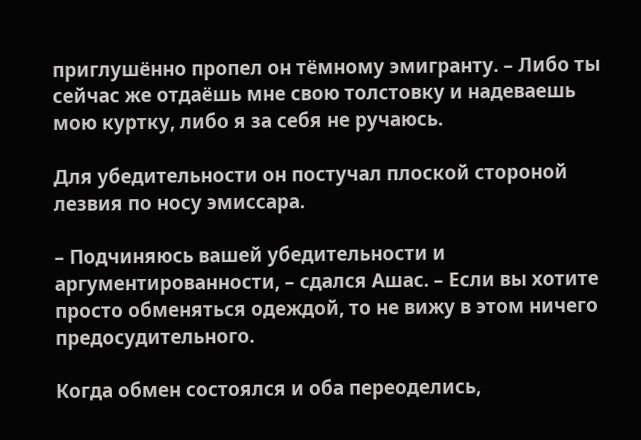приглушённо пропел он тёмному эмигранту. – Либо ты сейчас же отдаёшь мне свою толстовку и надеваешь мою куртку, либо я за себя не ручаюсь.

Для убедительности он постучал плоской стороной лезвия по носу эмиссара.

– Подчиняюсь вашей убедительности и аргументированности, – сдался Ашас. – Если вы хотите просто обменяться одеждой, то не вижу в этом ничего предосудительного.

Когда обмен состоялся и оба переоделись,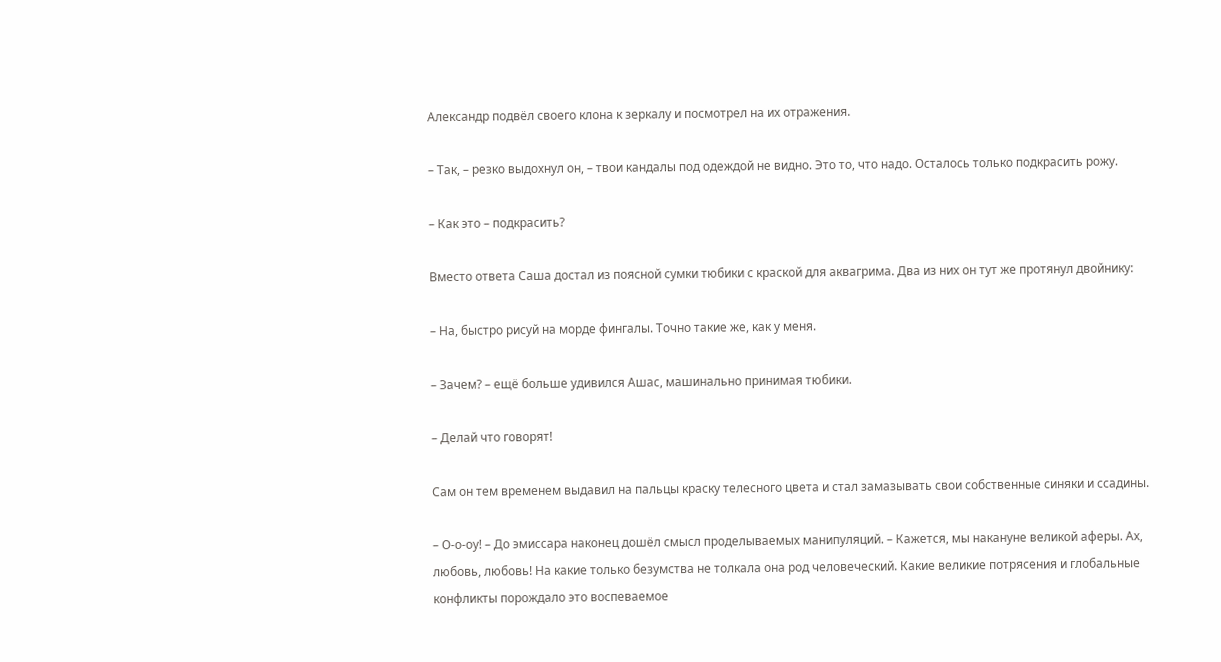Александр подвёл своего клона к зеркалу и посмотрел на их отражения.

– Так, – резко выдохнул он, – твои кандалы под одеждой не видно. Это то, что надо. Осталось только подкрасить рожу.

– Как это – подкрасить?

Вместо ответа Саша достал из поясной сумки тюбики с краской для аквагрима. Два из них он тут же протянул двойнику:

– На, быстро рисуй на морде фингалы. Точно такие же, как у меня.

– Зачем? – ещё больше удивился Ашас, машинально принимая тюбики.

– Делай что говорят!

Сам он тем временем выдавил на пальцы краску телесного цвета и стал замазывать свои собственные синяки и ссадины.

– О-о-оу! – До эмиссара наконец дошёл смысл проделываемых манипуляций. – Кажется, мы накануне великой аферы. Ах, любовь, любовь! На какие только безумства не толкала она род человеческий. Какие великие потрясения и глобальные конфликты порождало это воспеваемое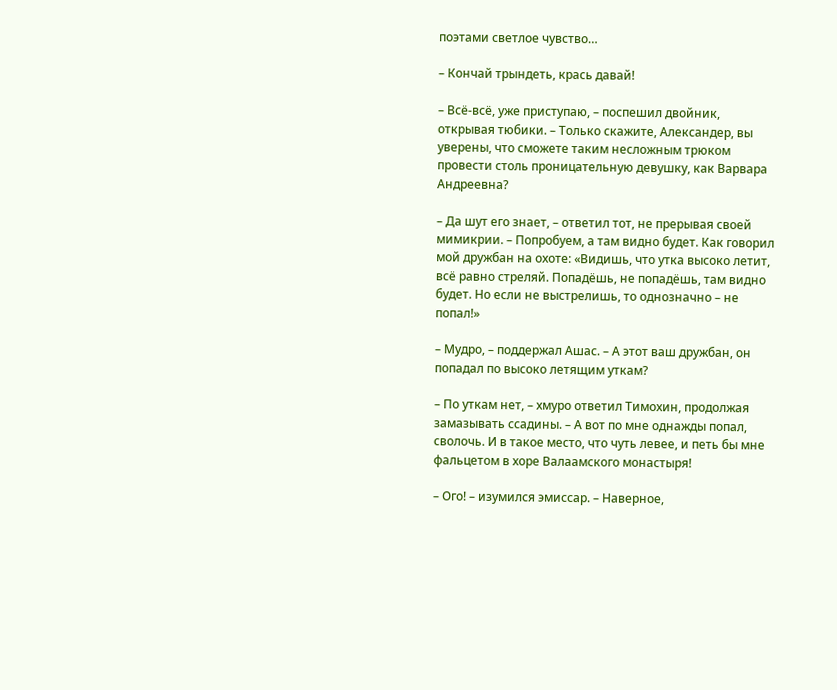поэтами светлое чувство…

– Кончай трындеть, крась давай!

– Всё-всё, уже приступаю, – поспешил двойник, открывая тюбики. – Только скажите, Александер, вы уверены, что сможете таким несложным трюком провести столь проницательную девушку, как Варвара Андреевна?

– Да шут его знает, – ответил тот, не прерывая своей мимикрии. – Попробуем, а там видно будет. Как говорил мой дружбан на охоте: «Видишь, что утка высоко летит, всё равно стреляй. Попадёшь, не попадёшь, там видно будет. Но если не выстрелишь, то однозначно – не попал!»

– Мудро, – поддержал Ашас. – А этот ваш дружбан, он попадал по высоко летящим уткам?

– По уткам нет, – хмуро ответил Тимохин, продолжая замазывать ссадины. – А вот по мне однажды попал, сволочь. И в такое место, что чуть левее, и петь бы мне фальцетом в хоре Валаамского монастыря!

– Ого! – изумился эмиссар. – Наверное,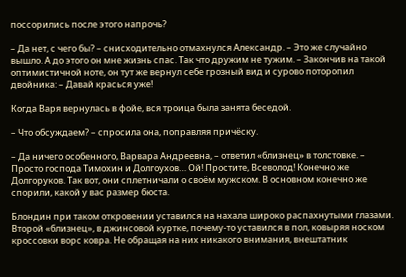поссорились после этого напрочь?

– Да нет, с чего бы? – снисходительно отмахнулся Александр. – Это же случайно вышло. А до этого он мне жизнь спас. Так что дружим не тужим. – Закончив на такой оптимистичной ноте, он тут же вернул себе грозный вид и сурово поторопил двойника: – Давай красься уже!

Когда Варя вернулась в фойе, вся троица была занята беседой.

– Что обсуждаем? – спросила она, поправляя причёску.

– Да ничего особенного, Варвара Андреевна, – ответил «близнец» в толстовке. – Просто господа Тимохин и Долгоухов… Ой! Простите, Всеволод! Конечно же Долгоруков. Так вот, они сплетничали о своём мужском. В основном конечно же спорили, какой у вас размер бюста.

Блондин при таком откровении уставился на нахала широко распахнутыми глазами. Второй «близнец», в джинсовой куртке, почему-то уставился в пол, ковыряя носком кроссовки ворс ковра. Не обращая на них никакого внимания, внештатник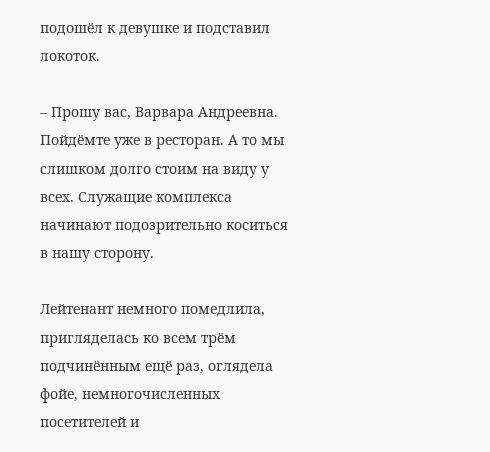подошёл к девушке и подставил локоток.

– Прошу вас, Варвара Андреевна. Пойдёмте уже в ресторан. А то мы слишком долго стоим на виду у всех. Служащие комплекса начинают подозрительно коситься в нашу сторону.

Лейтенант немного помедлила, пригляделась ко всем трём подчинённым ещё раз, оглядела фойе, немногочисленных посетителей и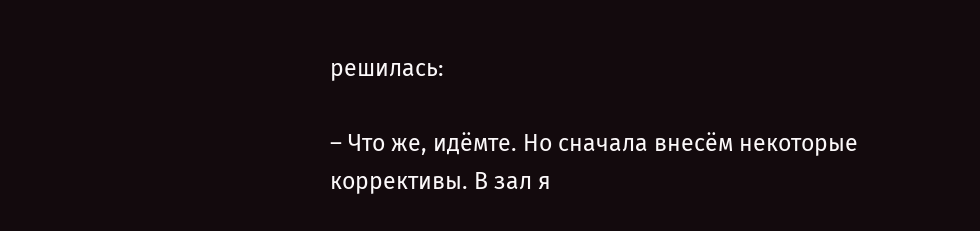решилась:

– Что же, идёмте. Но сначала внесём некоторые коррективы. В зал я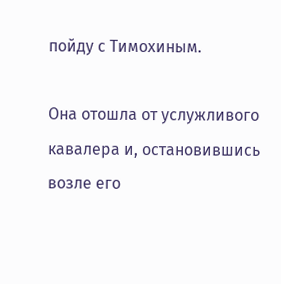пойду с Тимохиным.

Она отошла от услужливого кавалера и, остановившись возле его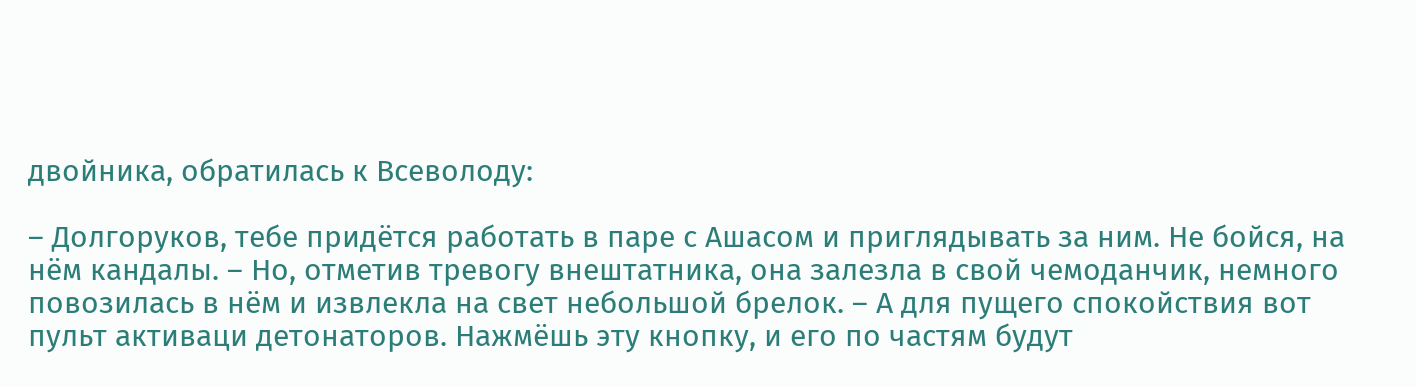двойника, обратилась к Всеволоду:

– Долгоруков, тебе придётся работать в паре с Ашасом и приглядывать за ним. Не бойся, на нём кандалы. – Но, отметив тревогу внештатника, она залезла в свой чемоданчик, немного повозилась в нём и извлекла на свет небольшой брелок. – А для пущего спокойствия вот пульт активаци детонаторов. Нажмёшь эту кнопку, и его по частям будут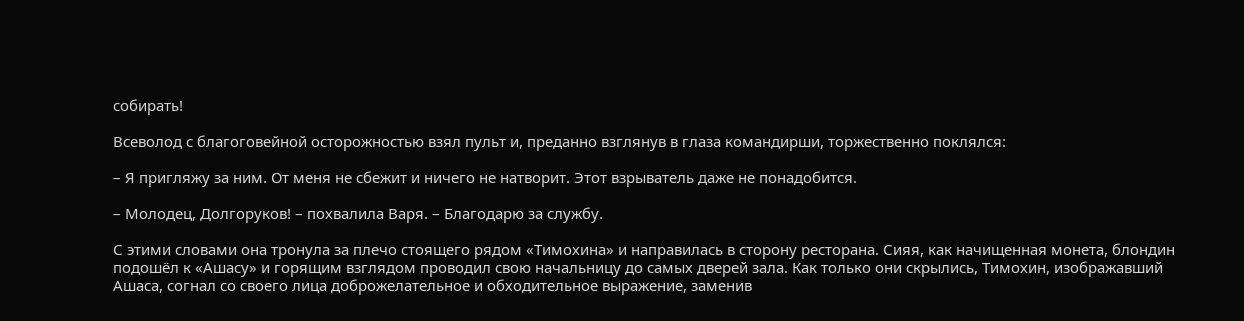собирать!

Всеволод с благоговейной осторожностью взял пульт и, преданно взглянув в глаза командирши, торжественно поклялся:

– Я пригляжу за ним. От меня не сбежит и ничего не натворит. Этот взрыватель даже не понадобится.

– Молодец, Долгоруков! – похвалила Варя. – Благодарю за службу.

С этими словами она тронула за плечо стоящего рядом «Тимохина» и направилась в сторону ресторана. Сияя, как начищенная монета, блондин подошёл к «Ашасу» и горящим взглядом проводил свою начальницу до самых дверей зала. Как только они скрылись, Тимохин, изображавший Ашаса, согнал со своего лица доброжелательное и обходительное выражение, заменив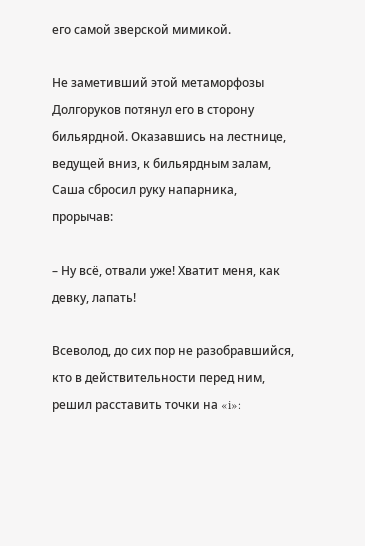его самой зверской мимикой.

Не заметивший этой метаморфозы Долгоруков потянул его в сторону бильярдной. Оказавшись на лестнице, ведущей вниз, к бильярдным залам, Саша сбросил руку напарника, прорычав:

– Ну всё, отвали уже! Хватит меня, как девку, лапать!

Всеволод, до сих пор не разобравшийся, кто в действительности перед ним, решил расставить точки на «i»: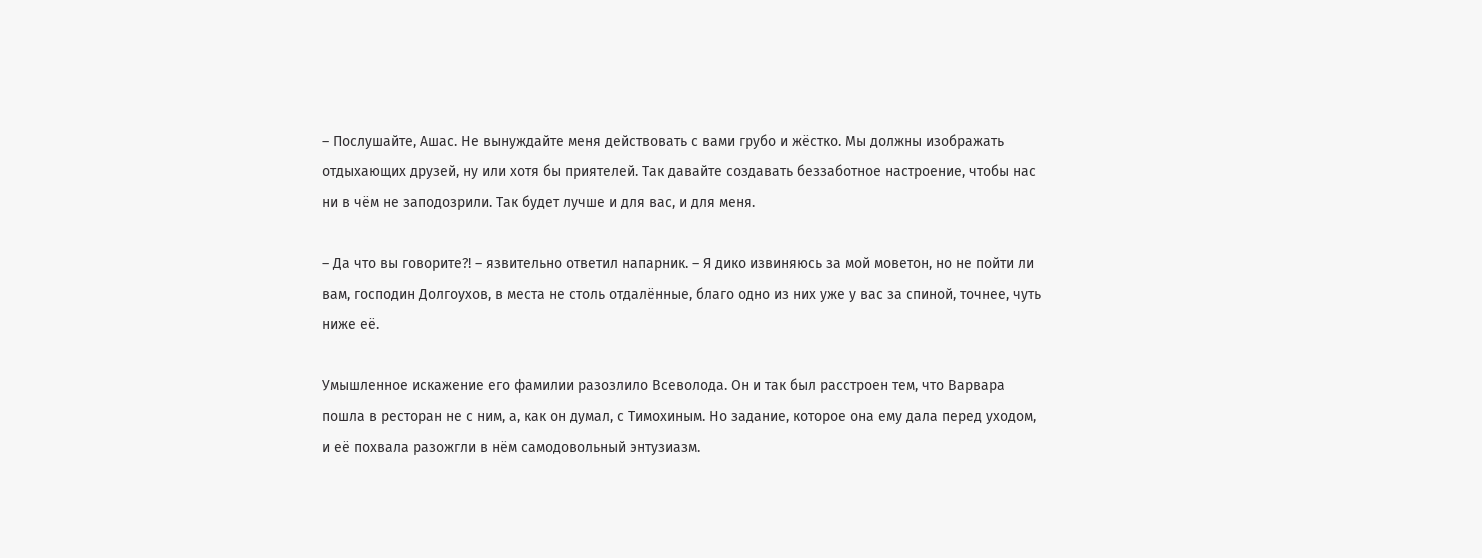– Послушайте, Ашас. Не вынуждайте меня действовать с вами грубо и жёстко. Мы должны изображать отдыхающих друзей, ну или хотя бы приятелей. Так давайте создавать беззаботное настроение, чтобы нас ни в чём не заподозрили. Так будет лучше и для вас, и для меня.

– Да что вы говорите?! – язвительно ответил напарник. – Я дико извиняюсь за мой моветон, но не пойти ли вам, господин Долгоухов, в места не столь отдалённые, благо одно из них уже у вас за спиной, точнее, чуть ниже её.

Умышленное искажение его фамилии разозлило Всеволода. Он и так был расстроен тем, что Варвара пошла в ресторан не с ним, а, как он думал, с Тимохиным. Но задание, которое она ему дала перед уходом, и её похвала разожгли в нём самодовольный энтузиазм.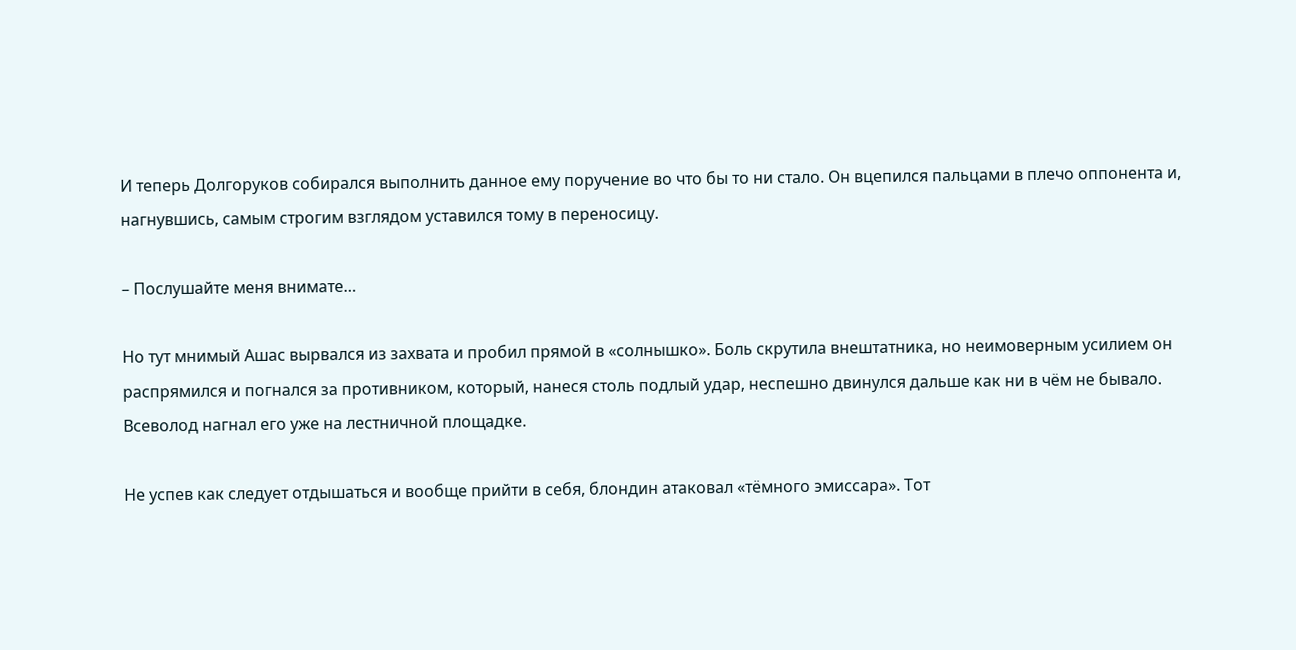И теперь Долгоруков собирался выполнить данное ему поручение во что бы то ни стало. Он вцепился пальцами в плечо оппонента и, нагнувшись, самым строгим взглядом уставился тому в переносицу.

– Послушайте меня внимате…

Но тут мнимый Ашас вырвался из захвата и пробил прямой в «солнышко». Боль скрутила внештатника, но неимоверным усилием он распрямился и погнался за противником, который, нанеся столь подлый удар, неспешно двинулся дальше как ни в чём не бывало. Всеволод нагнал его уже на лестничной площадке.

Не успев как следует отдышаться и вообще прийти в себя, блондин атаковал «тёмного эмиссара». Тот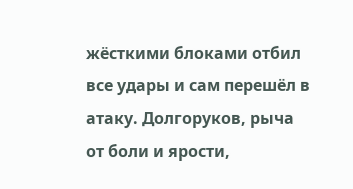жёсткими блоками отбил все удары и сам перешёл в атаку. Долгоруков, рыча от боли и ярости,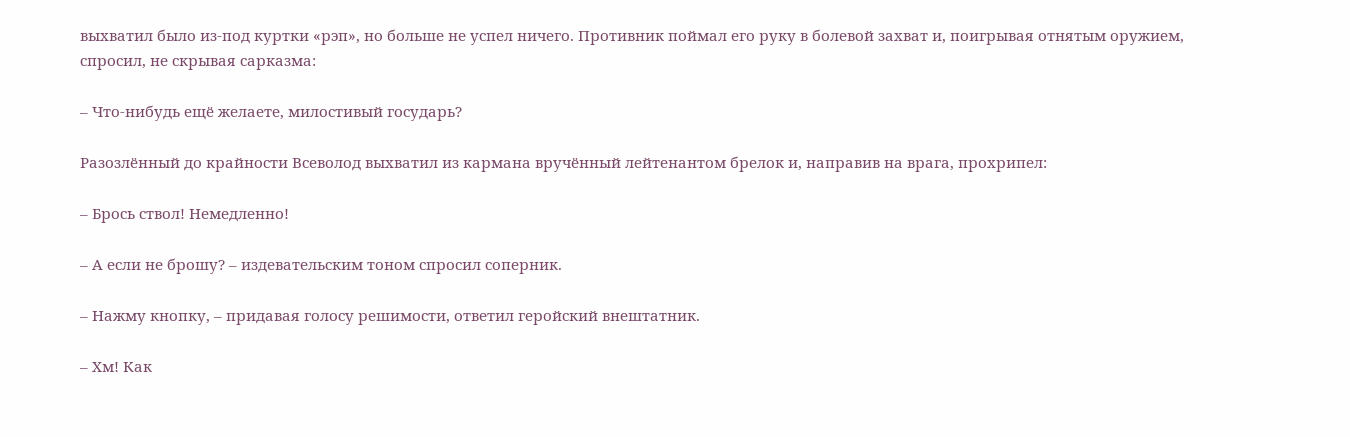выхватил было из-под куртки «рэп», но больше не успел ничего. Противник поймал его руку в болевой захват и, поигрывая отнятым оружием, спросил, не скрывая сарказма:

– Что-нибудь ещё желаете, милостивый государь?

Разозлённый до крайности Всеволод выхватил из кармана вручённый лейтенантом брелок и, направив на врага, прохрипел:

– Брось ствол! Немедленно!

– А если не брошу? – издевательским тоном спросил соперник.

– Нажму кнопку, – придавая голосу решимости, ответил геройский внештатник.

– Хм! Как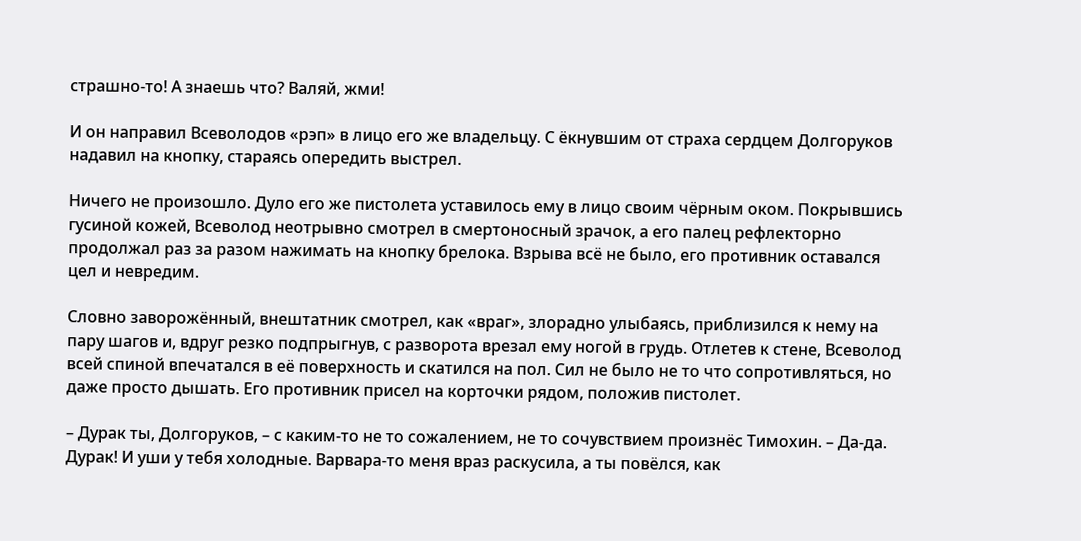страшно-то! А знаешь что? Валяй, жми!

И он направил Всеволодов «рэп» в лицо его же владельцу. С ёкнувшим от страха сердцем Долгоруков надавил на кнопку, стараясь опередить выстрел.

Ничего не произошло. Дуло его же пистолета уставилось ему в лицо своим чёрным оком. Покрывшись гусиной кожей, Всеволод неотрывно смотрел в смертоносный зрачок, а его палец рефлекторно продолжал раз за разом нажимать на кнопку брелока. Взрыва всё не было, его противник оставался цел и невредим.

Словно заворожённый, внештатник смотрел, как «враг», злорадно улыбаясь, приблизился к нему на пару шагов и, вдруг резко подпрыгнув, с разворота врезал ему ногой в грудь. Отлетев к стене, Всеволод всей спиной впечатался в её поверхность и скатился на пол. Сил не было не то что сопротивляться, но даже просто дышать. Его противник присел на корточки рядом, положив пистолет.

– Дурак ты, Долгоруков, – с каким-то не то сожалением, не то сочувствием произнёс Тимохин. – Да-да. Дурак! И уши у тебя холодные. Варвара-то меня враз раскусила, а ты повёлся, как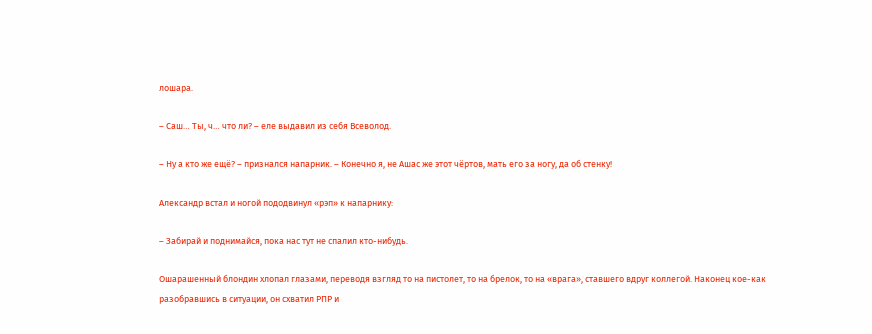лошара.

– Саш… Ты, ч… что ли? – еле выдавил из себя Всеволод.

– Ну а кто же ещё? – признался напарник. – Конечно я, не Ашас же этот чёртов, мать его за ногу, да об стенку!

Александр встал и ногой пододвинул «рэп» к напарнику:

– Забирай и поднимайся, пока нас тут не спалил кто-нибудь.

Ошарашенный блондин хлопал глазами, переводя взгляд то на пистолет, то на брелок, то на «врага», ставшего вдруг коллегой. Наконец кое-как разобравшись в ситуации, он схватил РПР и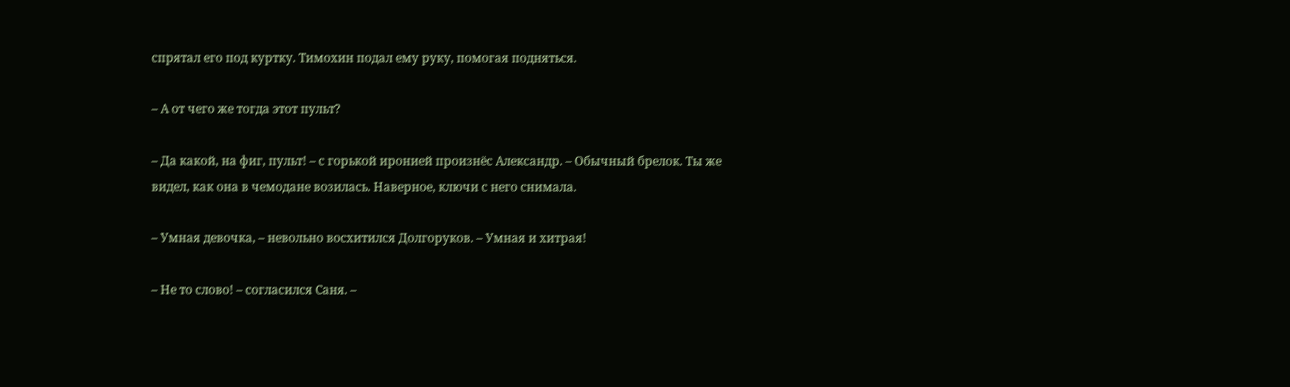спрятал его под куртку. Тимохин подал ему руку, помогая подняться.

– А от чего же тогда этот пульт?

– Да какой, на фиг, пульт! – с горькой иронией произнёс Александр. – Обычный брелок. Ты же видел, как она в чемодане возилась. Наверное, ключи с него снимала.

– Умная девочка, – невольно восхитился Долгоруков. – Умная и хитрая!

– Не то слово! – согласился Саня. –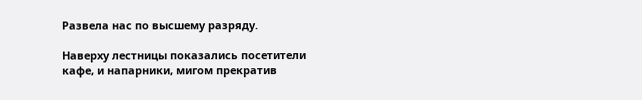Развела нас по высшему разряду.

Наверху лестницы показались посетители кафе, и напарники, мигом прекратив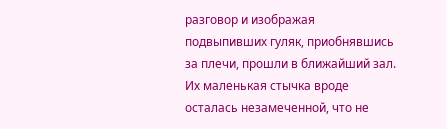разговор и изображая подвыпивших гуляк, приобнявшись за плечи, прошли в ближайший зал. Их маленькая стычка вроде осталась незамеченной, что не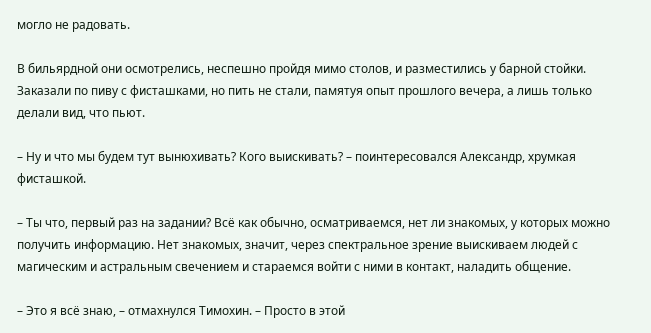могло не радовать.

В бильярдной они осмотрелись, неспешно пройдя мимо столов, и разместились у барной стойки. Заказали по пиву с фисташками, но пить не стали, памятуя опыт прошлого вечера, а лишь только делали вид, что пьют.

– Ну и что мы будем тут вынюхивать? Кого выискивать? – поинтересовался Александр, хрумкая фисташкой.

– Ты что, первый раз на задании? Всё как обычно, осматриваемся, нет ли знакомых, у которых можно получить информацию. Нет знакомых, значит, через спектральное зрение выискиваем людей с магическим и астральным свечением и стараемся войти с ними в контакт, наладить общение.

– Это я всё знаю, – отмахнулся Тимохин. – Просто в этой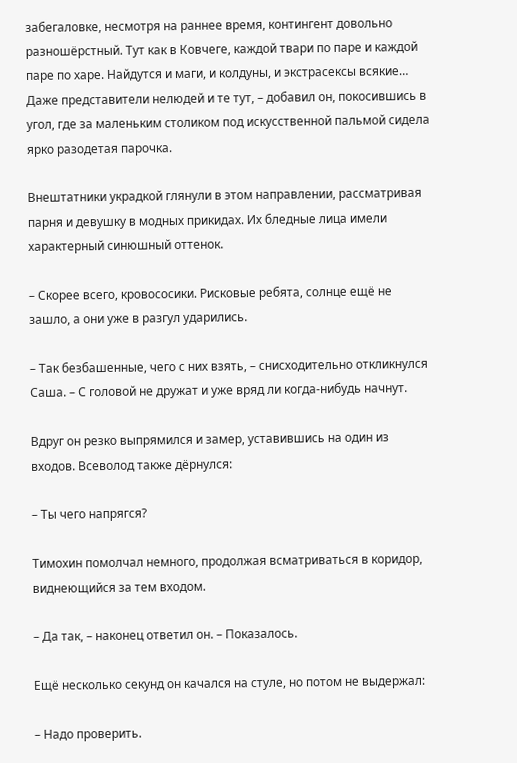забегаловке, несмотря на раннее время, контингент довольно разношёрстный. Тут как в Ковчеге, каждой твари по паре и каждой паре по харе. Найдутся и маги, и колдуны, и экстрасексы всякие… Даже представители нелюдей и те тут, – добавил он, покосившись в угол, где за маленьким столиком под искусственной пальмой сидела ярко разодетая парочка.

Внештатники украдкой глянули в этом направлении, рассматривая парня и девушку в модных прикидах. Их бледные лица имели характерный синюшный оттенок.

– Скорее всего, кровососики. Рисковые ребята, солнце ещё не зашло, а они уже в разгул ударились.

– Так безбашенные, чего с них взять, – снисходительно откликнулся Саша. – С головой не дружат и уже вряд ли когда-нибудь начнут.

Вдруг он резко выпрямился и замер, уставившись на один из входов. Всеволод также дёрнулся:

– Ты чего напрягся?

Тимохин помолчал немного, продолжая всматриваться в коридор, виднеющийся за тем входом.

– Да так, – наконец ответил он. – Показалось.

Ещё несколько секунд он качался на стуле, но потом не выдержал:

– Надо проверить.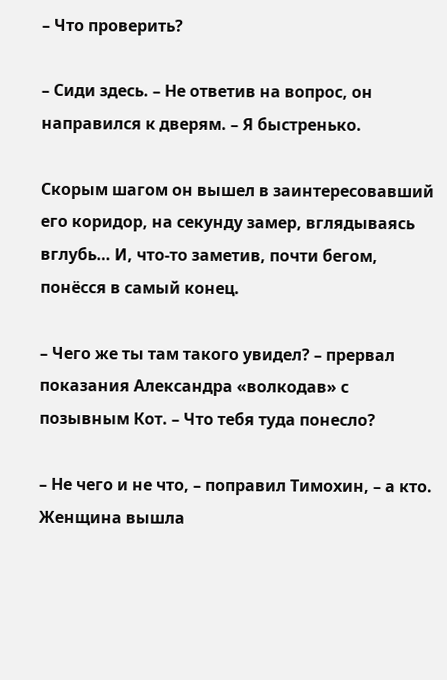– Что проверить?

– Сиди здесь. – Не ответив на вопрос, он направился к дверям. – Я быстренько.

Скорым шагом он вышел в заинтересовавший его коридор, на секунду замер, вглядываясь вглубь… И, что-то заметив, почти бегом, понёсся в самый конец.

– Чего же ты там такого увидел? – прервал показания Александра «волкодав» с позывным Кот. – Что тебя туда понесло?

– Не чего и не что, – поправил Тимохин, – а кто. Женщина вышла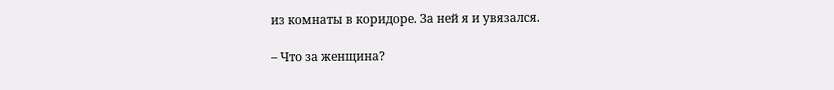из комнаты в коридоре. За ней я и увязался.

– Что за женщина?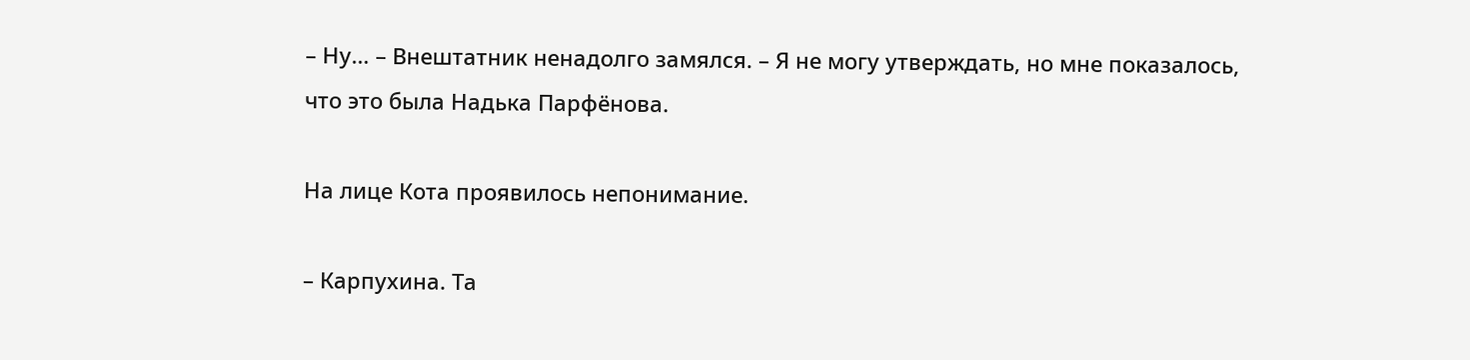– Ну… – Внештатник ненадолго замялся. – Я не могу утверждать, но мне показалось, что это была Надька Парфёнова.

На лице Кота проявилось непонимание.

– Карпухина. Та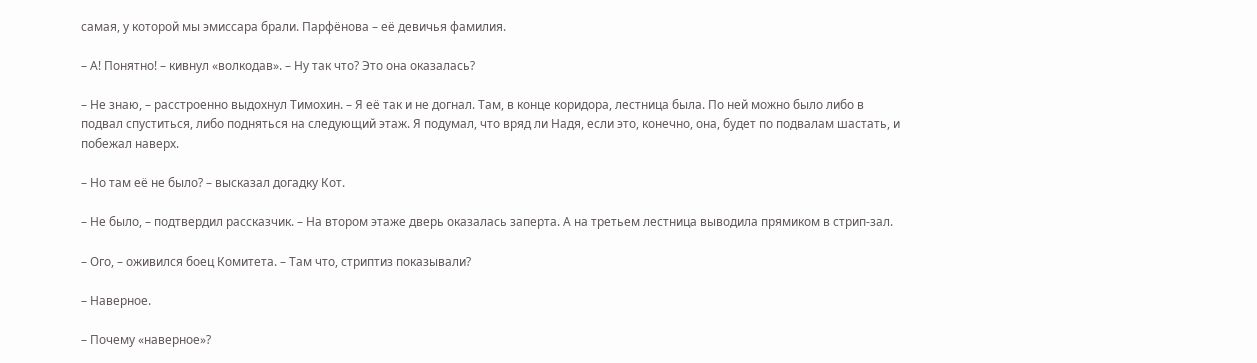самая, у которой мы эмиссара брали. Парфёнова – её девичья фамилия.

– А! Понятно! – кивнул «волкодав». – Ну так что? Это она оказалась?

– Не знаю, – расстроенно выдохнул Тимохин. – Я её так и не догнал. Там, в конце коридора, лестница была. По ней можно было либо в подвал спуститься, либо подняться на следующий этаж. Я подумал, что вряд ли Надя, если это, конечно, она, будет по подвалам шастать, и побежал наверх.

– Но там её не было? – высказал догадку Кот.

– Не было, – подтвердил рассказчик. – На втором этаже дверь оказалась заперта. А на третьем лестница выводила прямиком в стрип-зал.

– Ого, – оживился боец Комитета. – Там что, стриптиз показывали?

– Наверное.

– Почему «наверное»?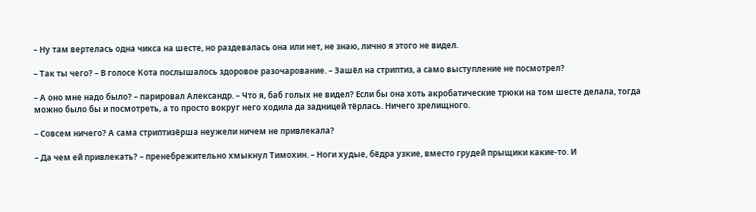– Ну там вертелась одна чикса на шесте, но раздевалась она или нет, не знаю, лично я этого не видел.

– Так ты чего? – В голосе Кота послышалось здоровое разочарование. – Зашёл на стриптиз, а само выступление не посмотрел?

– А оно мне надо было? – парировал Александр. – Что я, баб голых не видел? Если бы она хоть акробатические трюки на том шесте делала, тогда можно было бы и посмотреть, а то просто вокруг него ходила да задницей тёрлась. Ничего зрелищного.

– Совсем ничего? А сама стриптизёрша неужели ничем не привлекала?

– Да чем ей привлекать? – пренебрежительно хмыкнул Тимохин. – Ноги худые, бёдра узкие, вместо грудей прыщики какие-то. И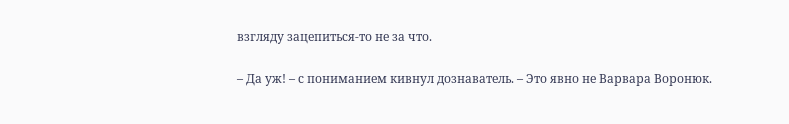взгляду зацепиться-то не за что.

– Да уж! – с пониманием кивнул дознаватель. – Это явно не Варвара Воронюк.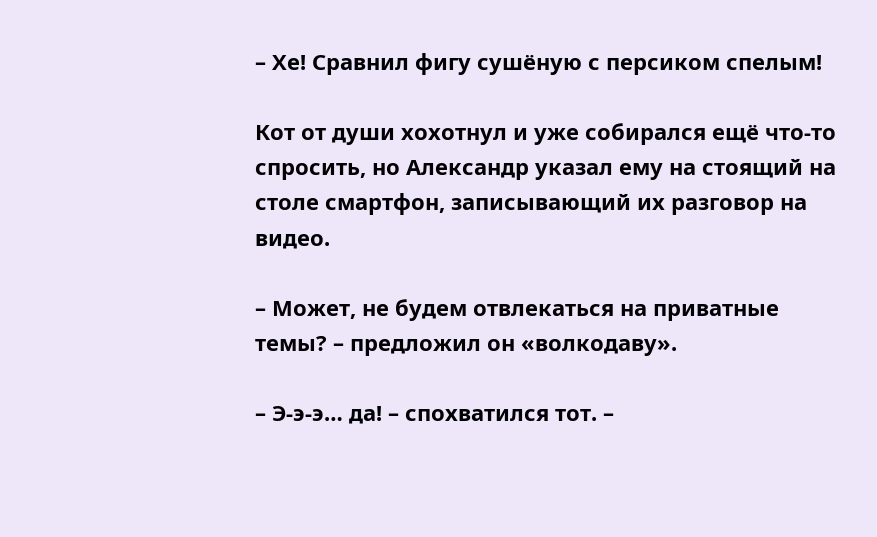– Хе! Сравнил фигу сушёную с персиком спелым!

Кот от души хохотнул и уже собирался ещё что-то спросить, но Александр указал ему на стоящий на столе смартфон, записывающий их разговор на видео.

– Может, не будем отвлекаться на приватные темы? – предложил он «волкодаву».

– Э-э-э… да! – спохватился тот. –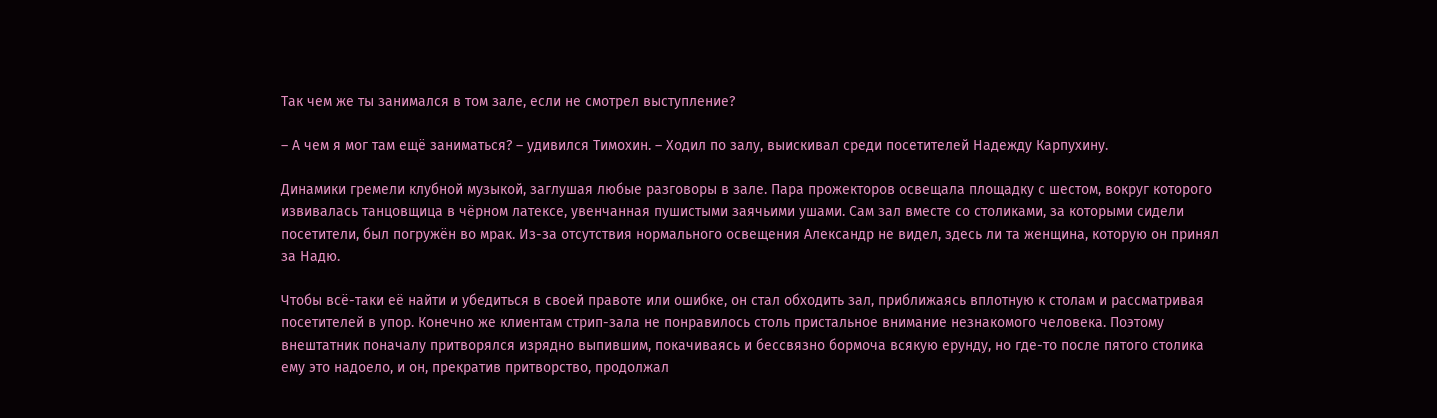Так чем же ты занимался в том зале, если не смотрел выступление?

– А чем я мог там ещё заниматься? – удивился Тимохин. – Ходил по залу, выискивал среди посетителей Надежду Карпухину.

Динамики гремели клубной музыкой, заглушая любые разговоры в зале. Пара прожекторов освещала площадку с шестом, вокруг которого извивалась танцовщица в чёрном латексе, увенчанная пушистыми заячьими ушами. Сам зал вместе со столиками, за которыми сидели посетители, был погружён во мрак. Из-за отсутствия нормального освещения Александр не видел, здесь ли та женщина, которую он принял за Надю.

Чтобы всё-таки её найти и убедиться в своей правоте или ошибке, он стал обходить зал, приближаясь вплотную к столам и рассматривая посетителей в упор. Конечно же клиентам стрип-зала не понравилось столь пристальное внимание незнакомого человека. Поэтому внештатник поначалу притворялся изрядно выпившим, покачиваясь и бессвязно бормоча всякую ерунду, но где-то после пятого столика ему это надоело, и он, прекратив притворство, продолжал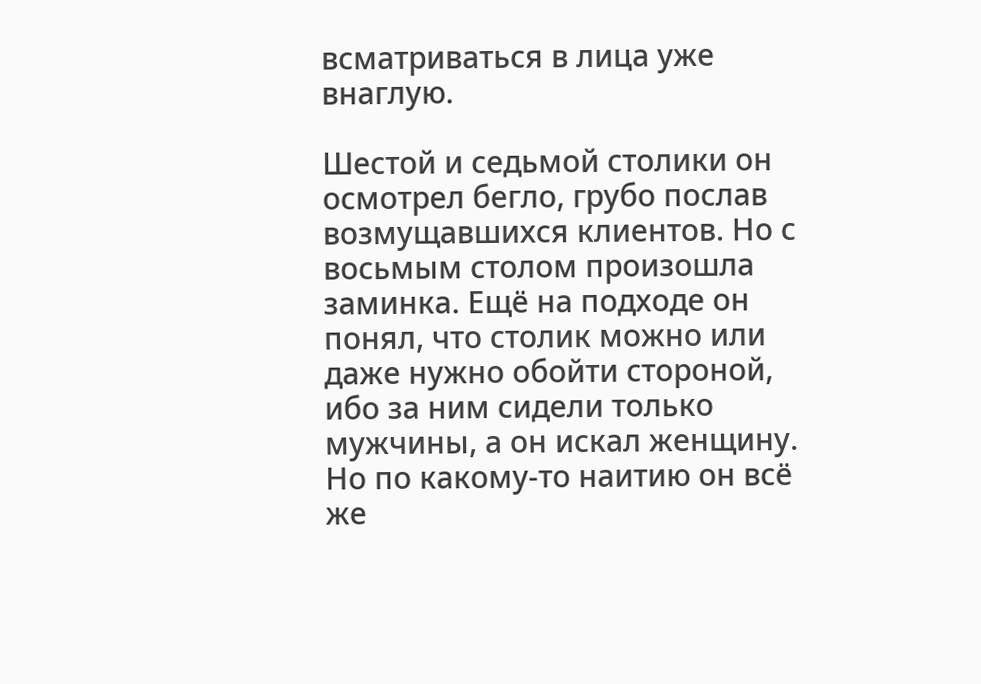всматриваться в лица уже внаглую.

Шестой и седьмой столики он осмотрел бегло, грубо послав возмущавшихся клиентов. Но с восьмым столом произошла заминка. Ещё на подходе он понял, что столик можно или даже нужно обойти стороной, ибо за ним сидели только мужчины, а он искал женщину. Но по какому-то наитию он всё же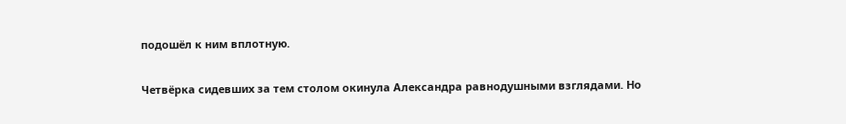подошёл к ним вплотную.

Четвёрка сидевших за тем столом окинула Александра равнодушными взглядами. Но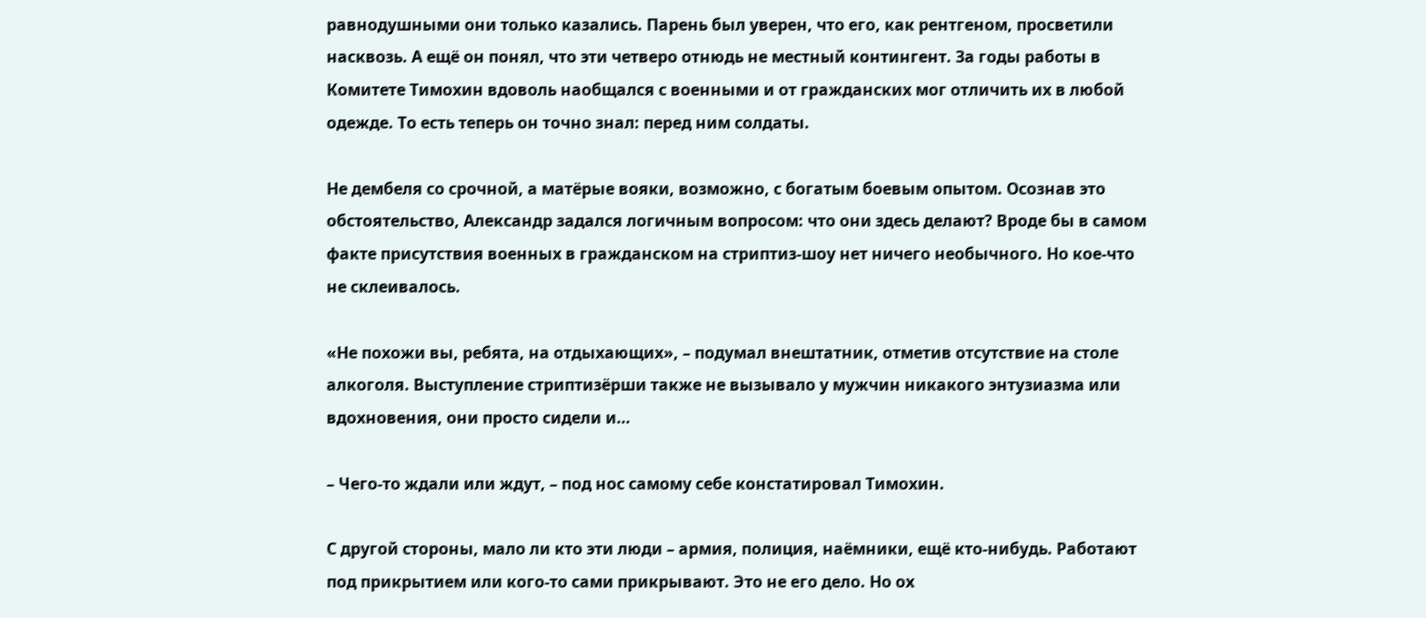равнодушными они только казались. Парень был уверен, что его, как рентгеном, просветили насквозь. А ещё он понял, что эти четверо отнюдь не местный контингент. За годы работы в Комитете Тимохин вдоволь наобщался с военными и от гражданских мог отличить их в любой одежде. То есть теперь он точно знал: перед ним солдаты.

Не дембеля со срочной, а матёрые вояки, возможно, с богатым боевым опытом. Осознав это обстоятельство, Александр задался логичным вопросом: что они здесь делают? Вроде бы в самом факте присутствия военных в гражданском на стриптиз-шоу нет ничего необычного. Но кое-что не склеивалось.

«Не похожи вы, ребята, на отдыхающих», – подумал внештатник, отметив отсутствие на столе алкоголя. Выступление стриптизёрши также не вызывало у мужчин никакого энтузиазма или вдохновения, они просто сидели и…

– Чего-то ждали или ждут, – под нос самому себе констатировал Тимохин.

С другой стороны, мало ли кто эти люди – армия, полиция, наёмники, ещё кто-нибудь. Работают под прикрытием или кого-то сами прикрывают. Это не его дело. Но ох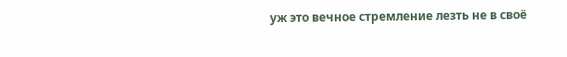уж это вечное стремление лезть не в своё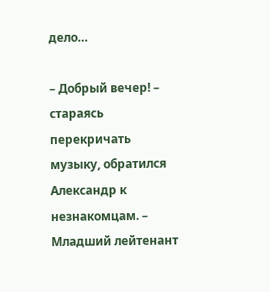дело…

– Добрый вечер! – стараясь перекричать музыку, обратился Александр к незнакомцам. – Младший лейтенант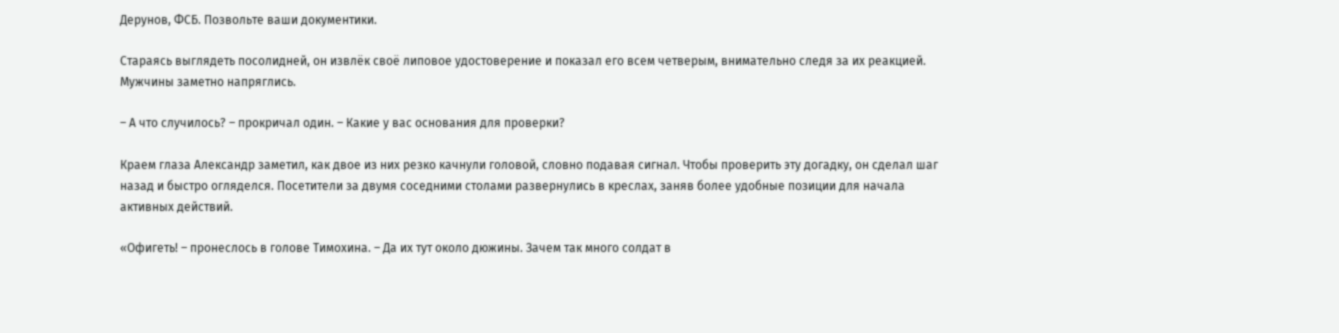Дерунов, ФСБ. Позвольте ваши документики.

Стараясь выглядеть посолидней, он извлёк своё липовое удостоверение и показал его всем четверым, внимательно следя за их реакцией. Мужчины заметно напряглись.

– А что случилось? – прокричал один. – Какие у вас основания для проверки?

Краем глаза Александр заметил, как двое из них резко качнули головой, словно подавая сигнал. Чтобы проверить эту догадку, он сделал шаг назад и быстро огляделся. Посетители за двумя соседними столами развернулись в креслах, заняв более удобные позиции для начала активных действий.

«Офигеть! – пронеслось в голове Тимохина. – Да их тут около дюжины. Зачем так много солдат в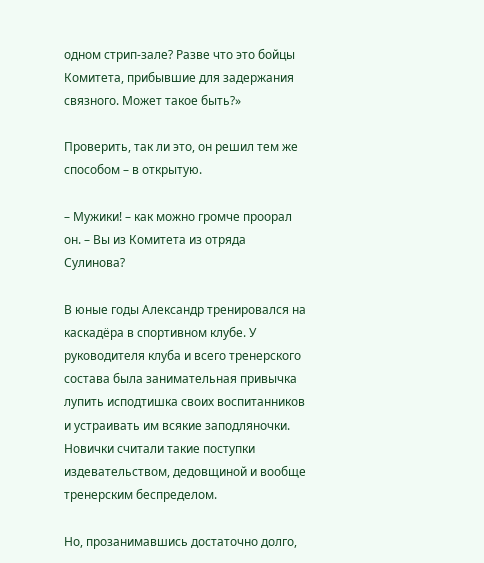одном стрип-зале? Разве что это бойцы Комитета, прибывшие для задержания связного. Может такое быть?»

Проверить, так ли это, он решил тем же способом – в открытую.

– Мужики! – как можно громче проорал он. – Вы из Комитета из отряда Сулинова?

В юные годы Александр тренировался на каскадёра в спортивном клубе. У руководителя клуба и всего тренерского состава была занимательная привычка лупить исподтишка своих воспитанников и устраивать им всякие заподляночки. Новички считали такие поступки издевательством, дедовщиной и вообще тренерским беспределом.

Но, прозанимавшись достаточно долго,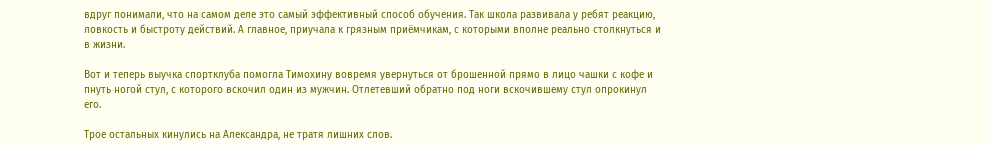вдруг понимали, что на самом деле это самый эффективный способ обучения. Так школа развивала у ребят реакцию, ловкость и быстроту действий. А главное, приучала к грязным приёмчикам, с которыми вполне реально столкнуться и в жизни.

Вот и теперь выучка спортклуба помогла Тимохину вовремя увернуться от брошенной прямо в лицо чашки с кофе и пнуть ногой стул, с которого вскочил один из мужчин. Отлетевший обратно под ноги вскочившему стул опрокинул его.

Трое остальных кинулись на Александра, не тратя лишних слов.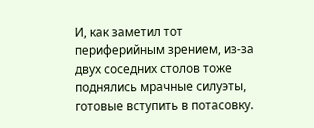И, как заметил тот периферийным зрением, из-за двух соседних столов тоже поднялись мрачные силуэты, готовые вступить в потасовку.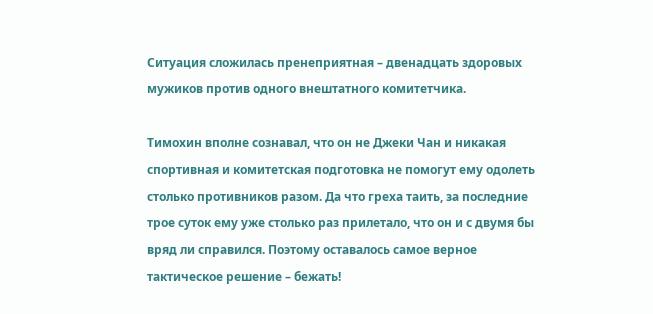Ситуация сложилась пренеприятная – двенадцать здоровых мужиков против одного внештатного комитетчика.

Тимохин вполне сознавал, что он не Джеки Чан и никакая спортивная и комитетская подготовка не помогут ему одолеть столько противников разом. Да что греха таить, за последние трое суток ему уже столько раз прилетало, что он и с двумя бы вряд ли справился. Поэтому оставалось самое верное тактическое решение – бежать!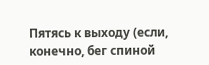Пятясь к выходу (если, конечно, бег спиной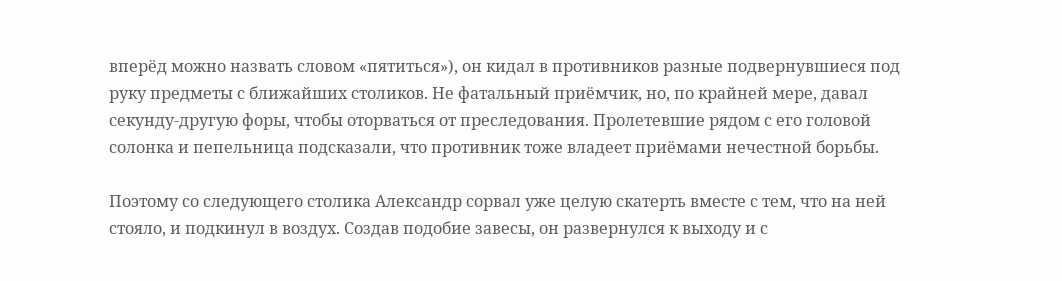вперёд можно назвать словом «пятиться»), он кидал в противников разные подвернувшиеся под руку предметы с ближайших столиков. Не фатальный приёмчик, но, по крайней мере, давал секунду-другую форы, чтобы оторваться от преследования. Пролетевшие рядом с его головой солонка и пепельница подсказали, что противник тоже владеет приёмами нечестной борьбы.

Поэтому со следующего столика Александр сорвал уже целую скатерть вместе с тем, что на ней стояло, и подкинул в воздух. Создав подобие завесы, он развернулся к выходу и с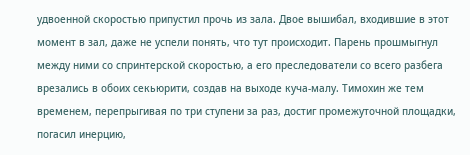удвоенной скоростью припустил прочь из зала. Двое вышибал, входившие в этот момент в зал, даже не успели понять, что тут происходит. Парень прошмыгнул между ними со спринтерской скоростью, а его преследователи со всего разбега врезались в обоих секьюрити, создав на выходе куча-малу. Тимохин же тем временем, перепрыгивая по три ступени за раз, достиг промежуточной площадки, погасил инерцию,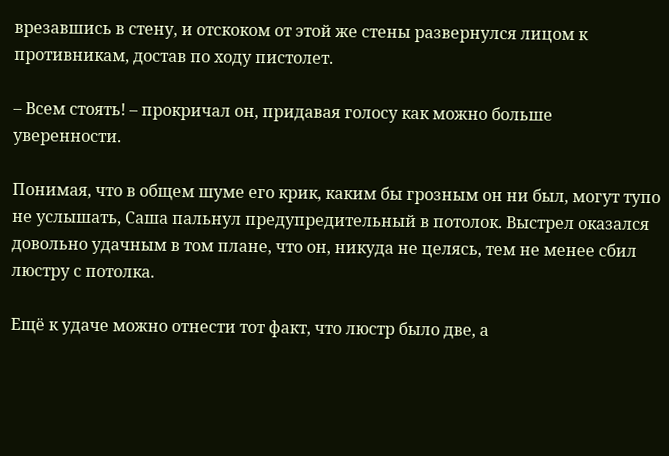врезавшись в стену, и отскоком от этой же стены развернулся лицом к противникам, достав по ходу пистолет.

– Всем стоять! – прокричал он, придавая голосу как можно больше уверенности.

Понимая, что в общем шуме его крик, каким бы грозным он ни был, могут тупо не услышать, Саша пальнул предупредительный в потолок. Выстрел оказался довольно удачным в том плане, что он, никуда не целясь, тем не менее сбил люстру с потолка.

Ещё к удаче можно отнести тот факт, что люстр было две, а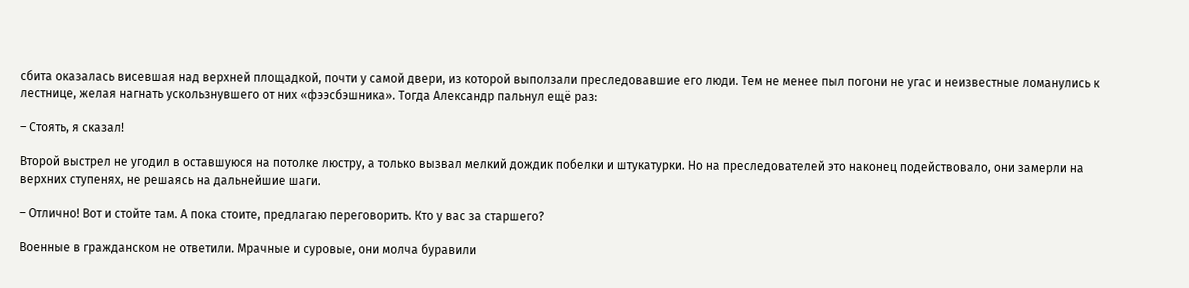сбита оказалась висевшая над верхней площадкой, почти у самой двери, из которой выползали преследовавшие его люди. Тем не менее пыл погони не угас и неизвестные ломанулись к лестнице, желая нагнать ускользнувшего от них «фээсбэшника». Тогда Александр пальнул ещё раз:

– Стоять, я сказал!

Второй выстрел не угодил в оставшуюся на потолке люстру, а только вызвал мелкий дождик побелки и штукатурки. Но на преследователей это наконец подействовало, они замерли на верхних ступенях, не решаясь на дальнейшие шаги.

– Отлично! Вот и стойте там. А пока стоите, предлагаю переговорить. Кто у вас за старшего?

Военные в гражданском не ответили. Мрачные и суровые, они молча буравили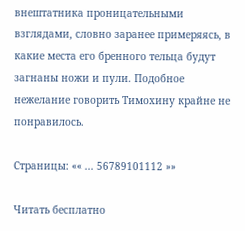внештатника проницательными взглядами, словно заранее примеряясь, в какие места его бренного тельца будут загнаны ножи и пули. Подобное нежелание говорить Тимохину крайне не понравилось.

Страницы: «« ... 56789101112 »»

Читать бесплатно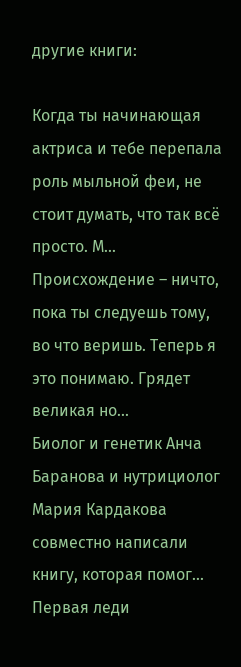другие книги:

Когда ты начинающая актриса и тебе перепала роль мыльной феи, не стоит думать, что так всё просто. М...
Происхождение – ничто, пока ты следуешь тому, во что веришь. Теперь я это понимаю. Грядет великая но...
Биолог и генетик Анча Баранова и нутрициолог Мария Кардакова совместно написали книгу, которая помог...
Первая леди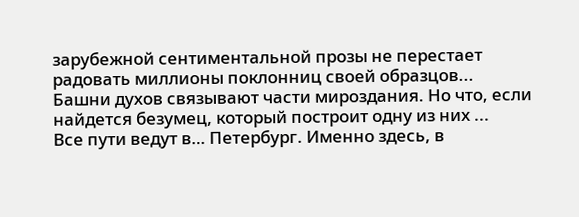зарубежной сентиментальной прозы не перестает радовать миллионы поклонниц своей образцов...
Башни духов связывают части мироздания. Но что, если найдется безумец, который построит одну из них ...
Все пути ведут в… Петербург. Именно здесь, в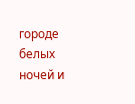городе белых ночей и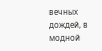вечных дождей, в модной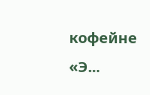кофейне «Э...